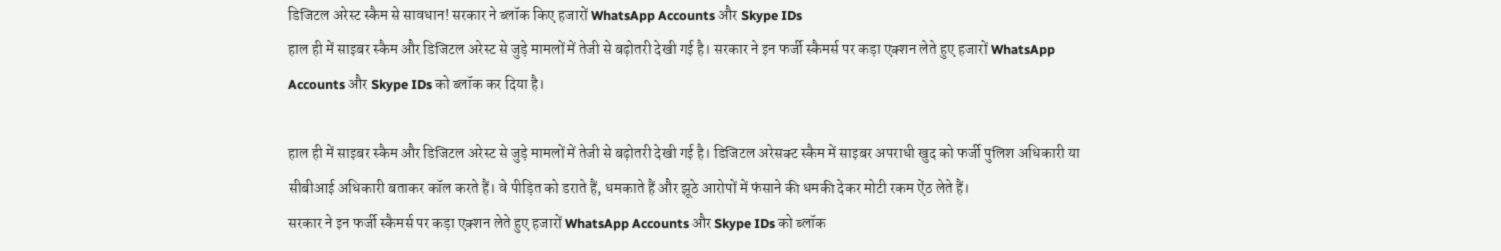डिजिटल अरेस्ट स्कैम से सावधान! सरकार ने ब्लॉक किए हजारों WhatsApp Accounts और Skype IDs
हाल ही में साइबर स्कैम और डिजिटल अरेस्ट से जुड़े मामलों में तेजी से बढ़ोतरी देखी गई है। सरकार ने इन फर्जी स्कैमर्स पर कड़ा एक्शन लेते हुए हजारों WhatsApp Accounts और Skype IDs को ब्लॉक कर दिया है।

हाल ही में साइबर स्कैम और डिजिटल अरेस्ट से जुड़े मामलों में तेजी से बढ़ोतरी देखी गई है। डिजिटल अरेसक्ट स्कैम में साइबर अपराधी खुद को फर्जी पुलिश अधिकारी या सीबीआई अधिकारी बताकर कॉल करते हैं। वे पीड़ित को डराते हैं, धमकाते हैं और झूठे आरोपों में फंसाने की धमकी देकर मोटी रकम ऐंठ लेते हैं।
सरकार ने इन फर्जी स्कैमर्स पर कड़ा एक्शन लेते हुए हजारों WhatsApp Accounts और Skype IDs को ब्लॉक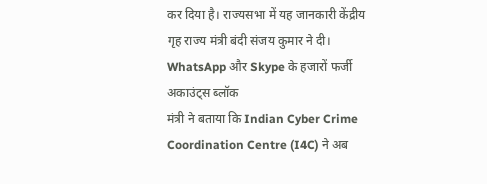कर दिया है। राज्यसभा में यह जानकारी केंद्रीय गृह राज्य मंत्री बंदी संजय कुमार ने दी।
WhatsApp और Skype के हजारों फर्जी अकाउंट्स ब्लॉक
मंत्री ने बताया कि Indian Cyber Crime Coordination Centre (I4C) ने अब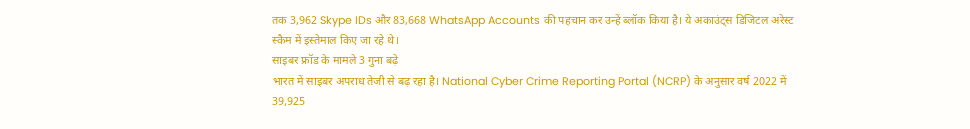तक 3,962 Skype IDs और 83,668 WhatsApp Accounts की पहचान कर उन्हें ब्लॉक किया है। ये अकाउंट्स डिजिटल अरेस्ट स्कैम में इस्तेमाल किए जा रहे थे।
साइबर फ्रॉड के मामले 3 गुना बढ़े
भारत में साइबर अपराध तेजी से बढ़ रहा है। National Cyber Crime Reporting Portal (NCRP) के अनुसार वर्ष 2022 में 39,925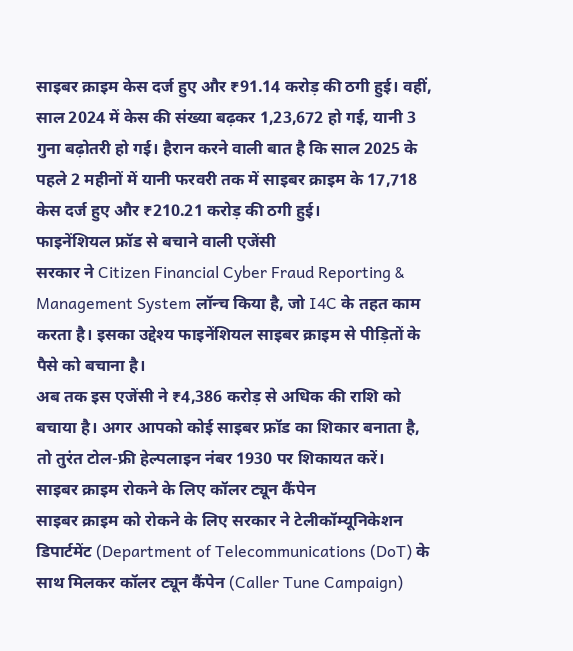साइबर क्राइम केस दर्ज हुए और ₹91.14 करोड़ की ठगी हुई। वहीं, साल 2024 में केस की संख्या बढ़कर 1,23,672 हो गई, यानी 3 गुना बढ़ोतरी हो गई। हैरान करने वाली बात है कि साल 2025 के पहले 2 महीनों में यानी फरवरी तक में साइबर क्राइम के 17,718 केस दर्ज हुए और ₹210.21 करोड़ की ठगी हुई।
फाइनेंशियल फ्रॉड से बचाने वाली एजेंसी
सरकार ने Citizen Financial Cyber Fraud Reporting & Management System लॉन्च किया है, जो I4C के तहत काम करता है। इसका उद्देश्य फाइनेंशियल साइबर क्राइम से पीड़ितों के पैसे को बचाना है।
अब तक इस एजेंसी ने ₹4,386 करोड़ से अधिक की राशि को बचाया है। अगर आपको कोई साइबर फ्रॉड का शिकार बनाता है, तो तुरंत टोल-फ्री हेल्पलाइन नंबर 1930 पर शिकायत करें।
साइबर क्राइम रोकने के लिए कॉलर ट्यून कैंपेन
साइबर क्राइम को रोकने के लिए सरकार ने टेलीकॉम्यूनिकेशन डिपार्टमेंट (Department of Telecommunications (DoT) के साथ मिलकर कॉलर ट्यून कैंपेन (Caller Tune Campaign)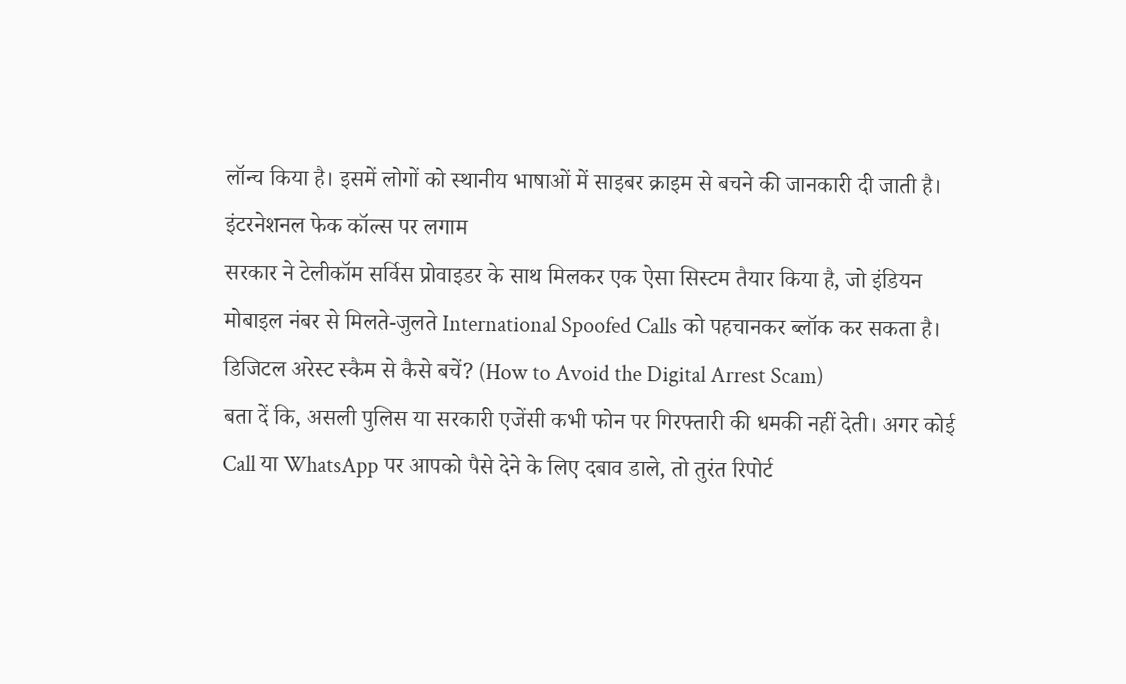लॉन्च किया है। इसमें लोगों को स्थानीय भाषाओं में साइबर क्राइम से बचने की जानकारी दी जाती है।
इंटरनेशनल फेक कॉल्स पर लगाम
सरकार ने टेलीकॉम सर्विस प्रोवाइडर के साथ मिलकर एक ऐसा सिस्टम तैयार किया है, जो इंडियन मोबाइल नंबर से मिलते-जुलते International Spoofed Calls को पहचानकर ब्लॉक कर सकता है।
डिजिटल अरेस्ट स्कैम से कैसे बचें? (How to Avoid the Digital Arrest Scam)
बता दें कि, असली पुलिस या सरकारी एजेंसी कभी फोन पर गिरफ्तारी की धमकी नहीं देती। अगर कोई Call या WhatsApp पर आपको पैसे देने के लिए दबाव डाले, तो तुरंत रिपोर्ट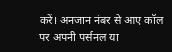करें। अनजान नंबर से आए कॉल पर अपनी पर्सनल या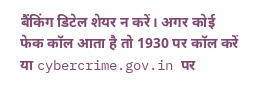बैंकिंग डिटेल शेयर न करें। अगर कोई फेक कॉल आता है तो 1930 पर कॉल करें या cybercrime.gov.in पर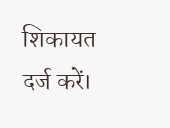शिकायत दर्ज करें।